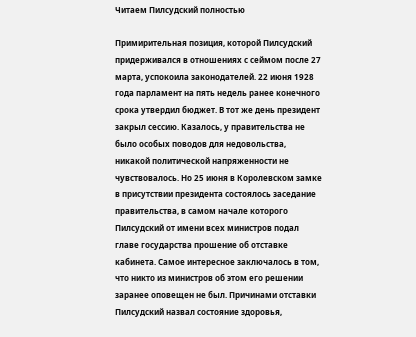Читаем Пилсудский полностью

Примирительная позиция, которой Пилсудский придерживался в отношениях с сеймом после 27 марта, успокоила законодателей. 22 июня 1928 года парламент на пять недель ранее конечного срока утвердил бюджет. В тот же день президент закрыл сессию. Казалось, у правительства не было особых поводов для недовольства, никакой политической напряженности не чувствовалось. Но 25 июня в Королевском замке в присутствии президента состоялось заседание правительства, в самом начале которого Пилсудский от имени всех министров подал главе государства прошение об отставке кабинета. Самое интересное заключалось в том, что никто из министров об этом его решении заранее оповещен не был. Причинами отставки Пилсудский назвал состояние здоровья,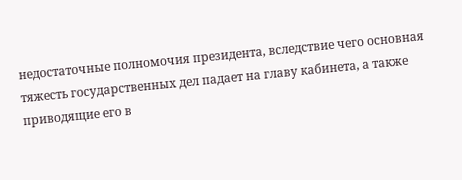недостаточные полномочия президента, вследствие чего основная тяжесть государственных дел падает на главу кабинета, а также приводящие его в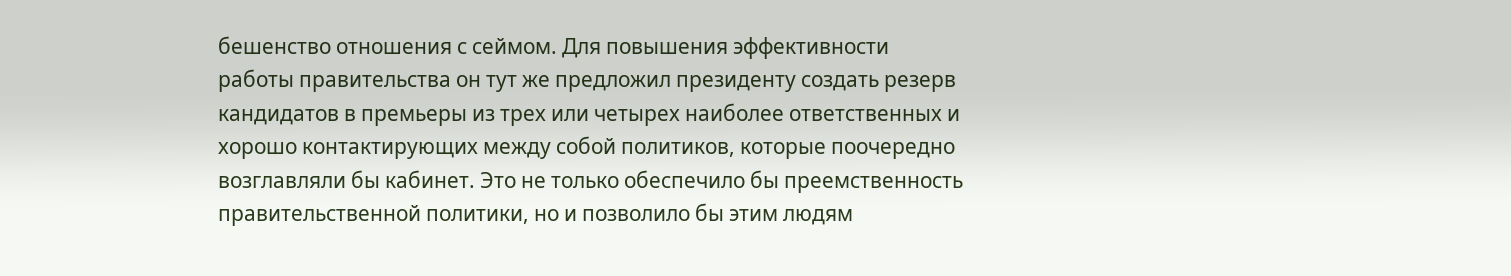бешенство отношения с сеймом. Для повышения эффективности работы правительства он тут же предложил президенту создать резерв кандидатов в премьеры из трех или четырех наиболее ответственных и хорошо контактирующих между собой политиков, которые поочередно возглавляли бы кабинет. Это не только обеспечило бы преемственность правительственной политики, но и позволило бы этим людям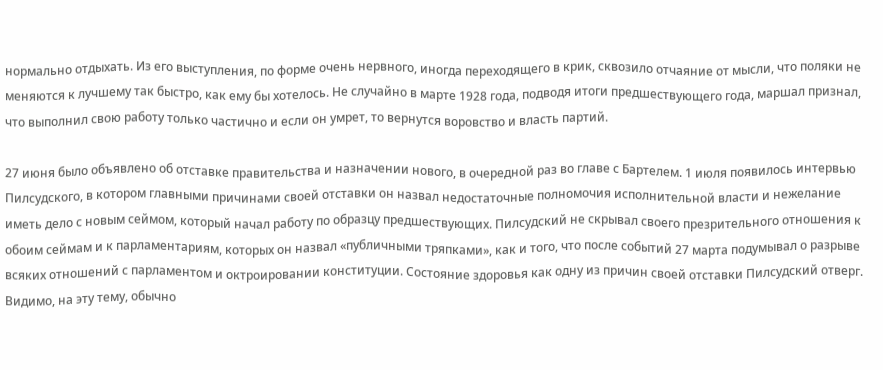нормально отдыхать. Из его выступления, по форме очень нервного, иногда переходящего в крик, сквозило отчаяние от мысли, что поляки не меняются к лучшему так быстро, как ему бы хотелось. Не случайно в марте 1928 года, подводя итоги предшествующего года, маршал признал, что выполнил свою работу только частично и если он умрет, то вернутся воровство и власть партий.

27 июня было объявлено об отставке правительства и назначении нового, в очередной раз во главе с Бартелем. 1 июля появилось интервью Пилсудского, в котором главными причинами своей отставки он назвал недостаточные полномочия исполнительной власти и нежелание иметь дело с новым сеймом, который начал работу по образцу предшествующих. Пилсудский не скрывал своего презрительного отношения к обоим сеймам и к парламентариям, которых он назвал «публичными тряпками», как и того, что после событий 27 марта подумывал о разрыве всяких отношений с парламентом и октроировании конституции. Состояние здоровья как одну из причин своей отставки Пилсудский отверг. Видимо, на эту тему, обычно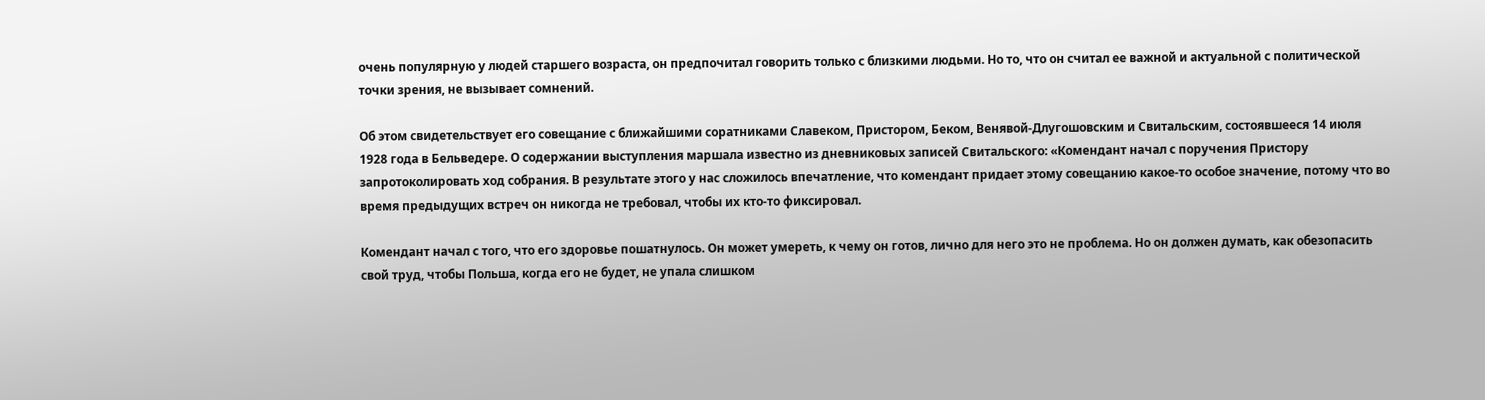очень популярную у людей старшего возраста, он предпочитал говорить только с близкими людьми. Но то, что он считал ее важной и актуальной с политической точки зрения, не вызывает сомнений.

Об этом свидетельствует его совещание с ближайшими соратниками Славеком, Пристором, Беком, Венявой-Длугошовским и Свитальским, состоявшееся 14 июля 1928 года в Бельведере. О содержании выступления маршала известно из дневниковых записей Свитальского: «Комендант начал с поручения Пристору запротоколировать ход собрания. В результате этого у нас сложилось впечатление, что комендант придает этому совещанию какое-то особое значение, потому что во время предыдущих встреч он никогда не требовал, чтобы их кто-то фиксировал.

Комендант начал с того, что его здоровье пошатнулось. Он может умереть, к чему он готов, лично для него это не проблема. Но он должен думать, как обезопасить свой труд, чтобы Польша, когда его не будет, не упала слишком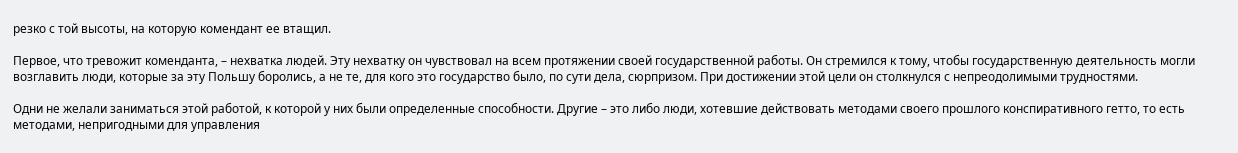резко с той высоты, на которую комендант ее втащил.

Первое, что тревожит коменданта, – нехватка людей. Эту нехватку он чувствовал на всем протяжении своей государственной работы. Он стремился к тому, чтобы государственную деятельность могли возглавить люди, которые за эту Польшу боролись, а не те, для кого это государство было, по сути дела, сюрпризом. При достижении этой цели он столкнулся с непреодолимыми трудностями.

Одни не желали заниматься этой работой, к которой у них были определенные способности. Другие – это либо люди, хотевшие действовать методами своего прошлого конспиративного гетто, то есть методами, непригодными для управления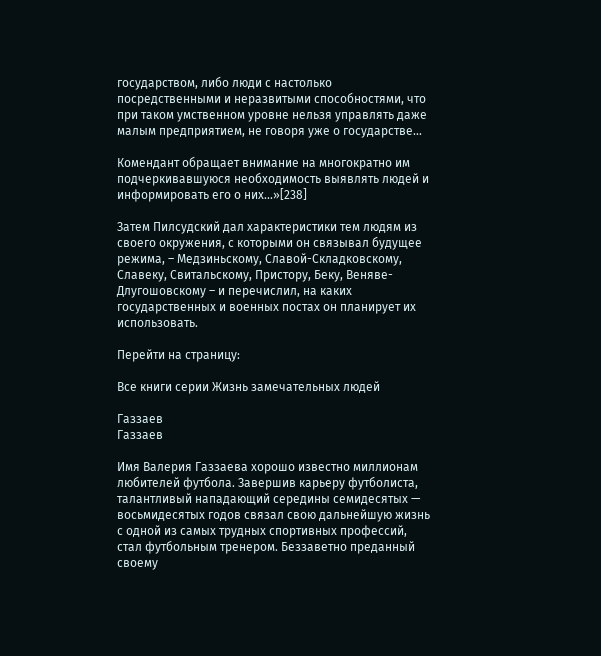государством, либо люди с настолько посредственными и неразвитыми способностями, что при таком умственном уровне нельзя управлять даже малым предприятием, не говоря уже о государстве...

Комендант обращает внимание на многократно им подчеркивавшуюся необходимость выявлять людей и информировать его о них...»[238]

Затем Пилсудский дал характеристики тем людям из своего окружения, с которыми он связывал будущее режима, – Медзиньскому, Славой-Складковскому, Славеку, Свитальскому, Пристору, Беку, Веняве-Длугошовскому – и перечислил, на каких государственных и военных постах он планирует их использовать.

Перейти на страницу:

Все книги серии Жизнь замечательных людей

Газзаев
Газзаев

Имя Валерия Газзаева хорошо известно миллионам любителей футбола. Завершив карьеру футболиста, талантливый нападающий середины семидесятых — восьмидесятых годов связал свою дальнейшую жизнь с одной из самых трудных спортивных профессий, стал футбольным тренером. Беззаветно преданный своему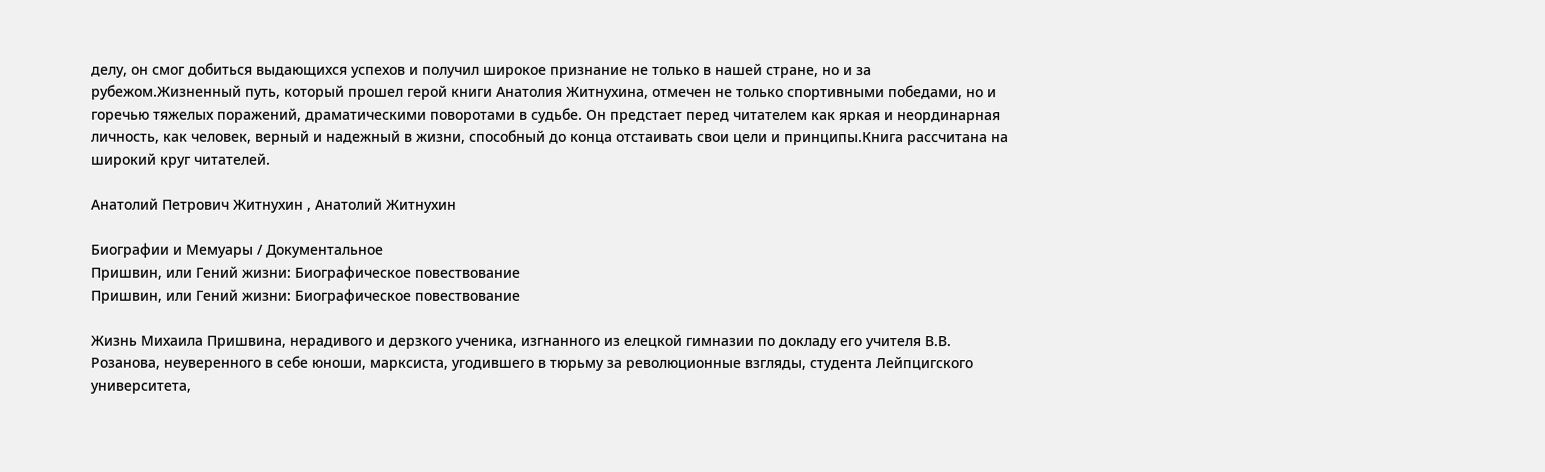делу, он смог добиться выдающихся успехов и получил широкое признание не только в нашей стране, но и за рубежом.Жизненный путь, который прошел герой книги Анатолия Житнухина, отмечен не только спортивными победами, но и горечью тяжелых поражений, драматическими поворотами в судьбе. Он предстает перед читателем как яркая и неординарная личность, как человек, верный и надежный в жизни, способный до конца отстаивать свои цели и принципы.Книга рассчитана на широкий круг читателей.

Анатолий Петрович Житнухин , Анатолий Житнухин

Биографии и Мемуары / Документальное
Пришвин, или Гений жизни: Биографическое повествование
Пришвин, или Гений жизни: Биографическое повествование

Жизнь Михаила Пришвина, нерадивого и дерзкого ученика, изгнанного из елецкой гимназии по докладу его учителя В.В. Розанова, неуверенного в себе юноши, марксиста, угодившего в тюрьму за революционные взгляды, студента Лейпцигского университета,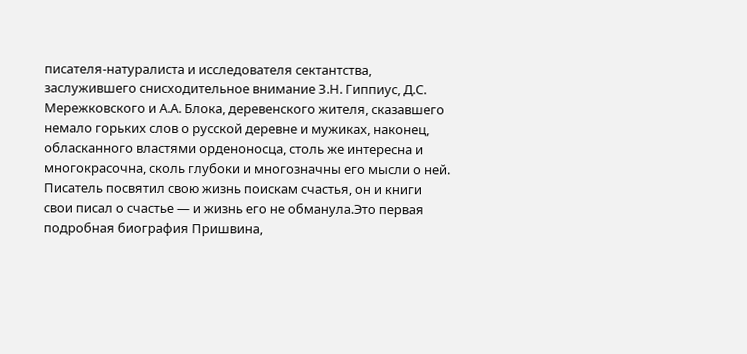писателя-натуралиста и исследователя сектантства, заслужившего снисходительное внимание З.Н. Гиппиус, Д.С. Мережковского и А.А. Блока, деревенского жителя, сказавшего немало горьких слов о русской деревне и мужиках, наконец, обласканного властями орденоносца, столь же интересна и многокрасочна, сколь глубоки и многозначны его мысли о ней. Писатель посвятил свою жизнь поискам счастья, он и книги свои писал о счастье — и жизнь его не обманула.Это первая подробная биография Пришвина,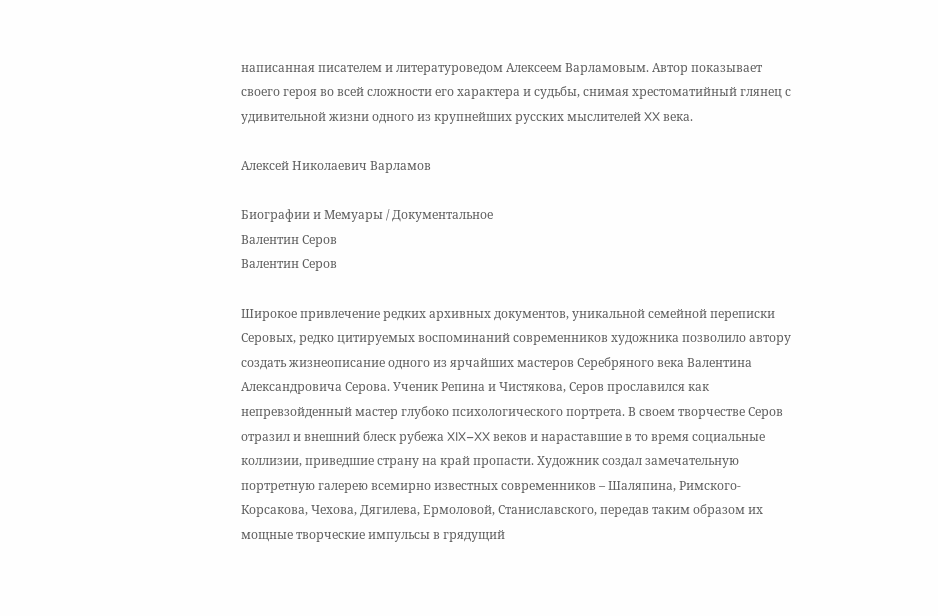написанная писателем и литературоведом Алексеем Варламовым. Автор показывает своего героя во всей сложности его характера и судьбы, снимая хрестоматийный глянец с удивительной жизни одного из крупнейших русских мыслителей XX века.

Алексей Николаевич Варламов

Биографии и Мемуары / Документальное
Валентин Серов
Валентин Серов

Широкое привлечение редких архивных документов, уникальной семейной переписки Серовых, редко цитируемых воспоминаний современников художника позволило автору создать жизнеописание одного из ярчайших мастеров Серебряного века Валентина Александровича Серова. Ученик Репина и Чистякова, Серов прославился как непревзойденный мастер глубоко психологического портрета. В своем творчестве Серов отразил и внешний блеск рубежа XIX–XX веков и нараставшие в то время социальные коллизии, приведшие страну на край пропасти. Художник создал замечательную портретную галерею всемирно известных современников – Шаляпина, Римского-Корсакова, Чехова, Дягилева, Ермоловой, Станиславского, передав таким образом их мощные творческие импульсы в грядущий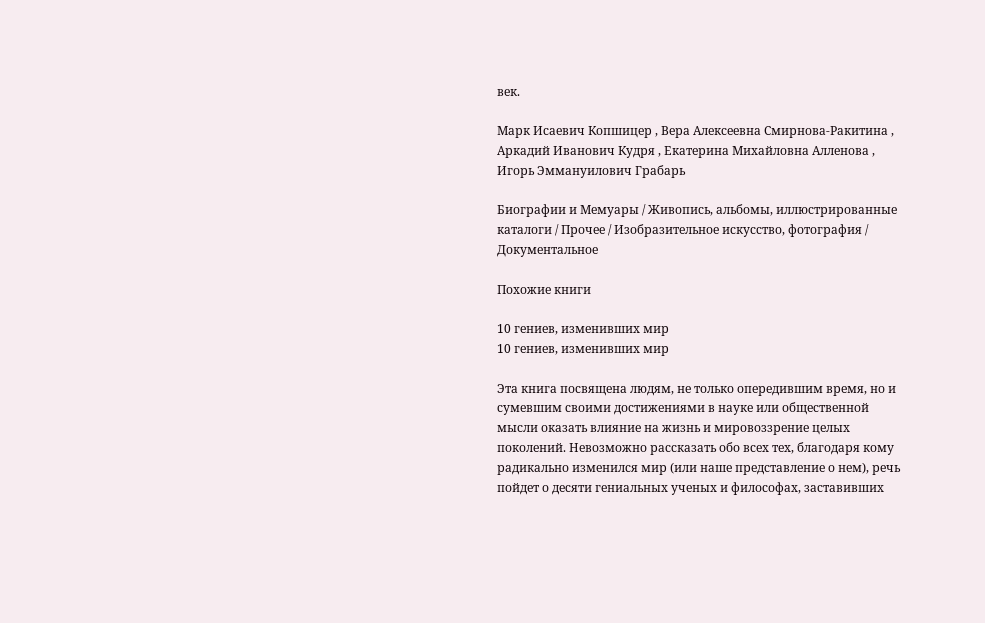век.

Марк Исаевич Копшицер , Вера Алексеевна Смирнова-Ракитина , Аркадий Иванович Кудря , Екатерина Михайловна Алленова , Игорь Эммануилович Грабарь

Биографии и Мемуары / Живопись, альбомы, иллюстрированные каталоги / Прочее / Изобразительное искусство, фотография / Документальное

Похожие книги

10 гениев, изменивших мир
10 гениев, изменивших мир

Эта книга посвящена людям, не только опередившим время, но и сумевшим своими достижениями в науке или общественной мысли оказать влияние на жизнь и мировоззрение целых поколений. Невозможно рассказать обо всех тех, благодаря кому радикально изменился мир (или наше представление о нем), речь пойдет о десяти гениальных ученых и философах, заставивших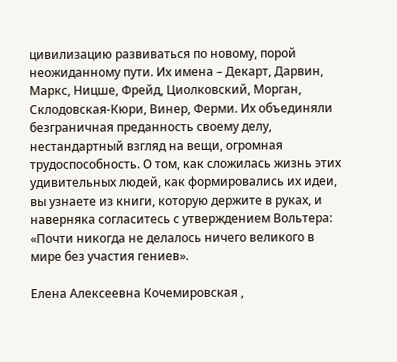цивилизацию развиваться по новому, порой неожиданному пути. Их имена – Декарт, Дарвин, Маркс, Ницше, Фрейд, Циолковский, Морган, Склодовская-Кюри, Винер, Ферми. Их объединяли безграничная преданность своему делу, нестандартный взгляд на вещи, огромная трудоспособность. О том, как сложилась жизнь этих удивительных людей, как формировались их идеи, вы узнаете из книги, которую держите в руках, и наверняка согласитесь с утверждением Вольтера: «Почти никогда не делалось ничего великого в мире без участия гениев».

Елена Алексеевна Кочемировская ,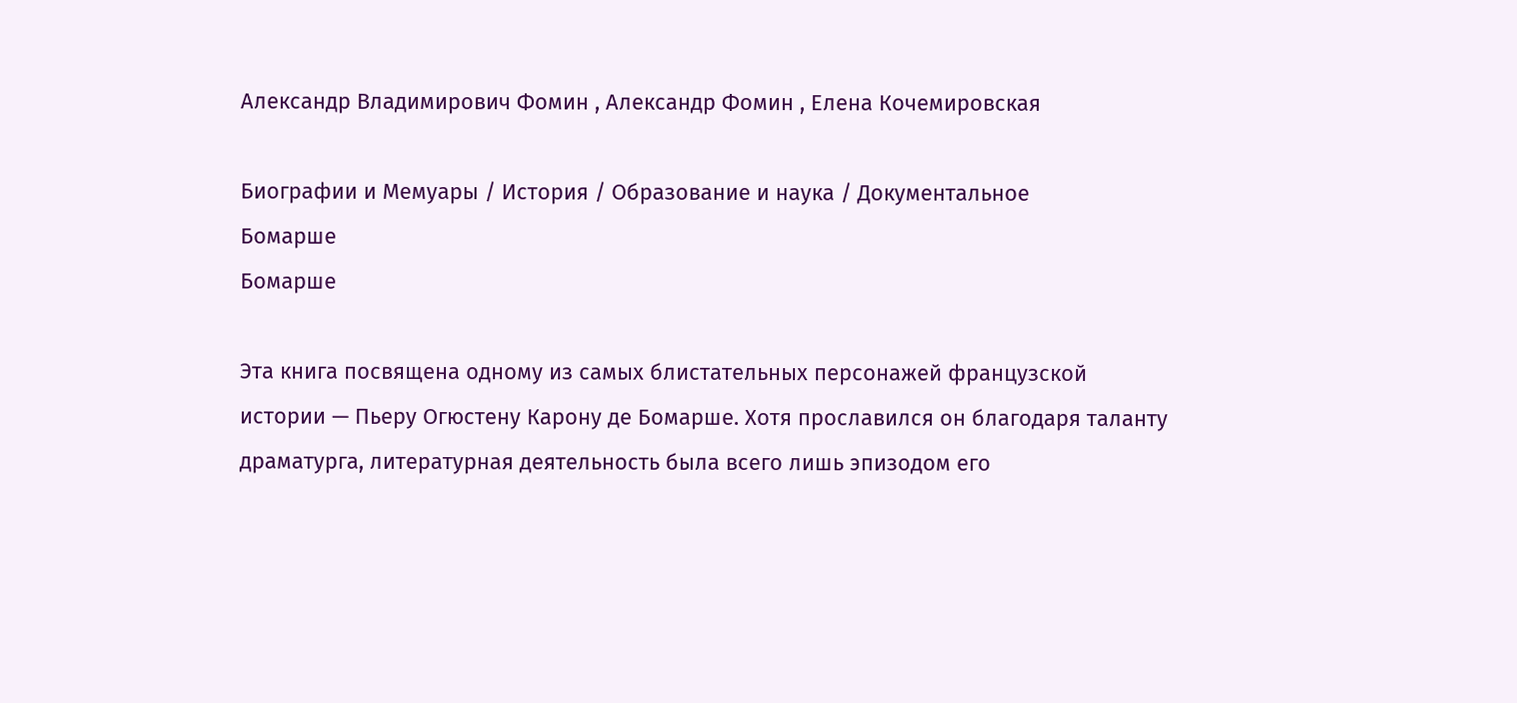Александр Владимирович Фомин , Александр Фомин , Елена Кочемировская

Биографии и Мемуары / История / Образование и наука / Документальное
Бомарше
Бомарше

Эта книга посвящена одному из самых блистательных персонажей французской истории — Пьеру Огюстену Карону де Бомарше. Хотя прославился он благодаря таланту драматурга, литературная деятельность была всего лишь эпизодом его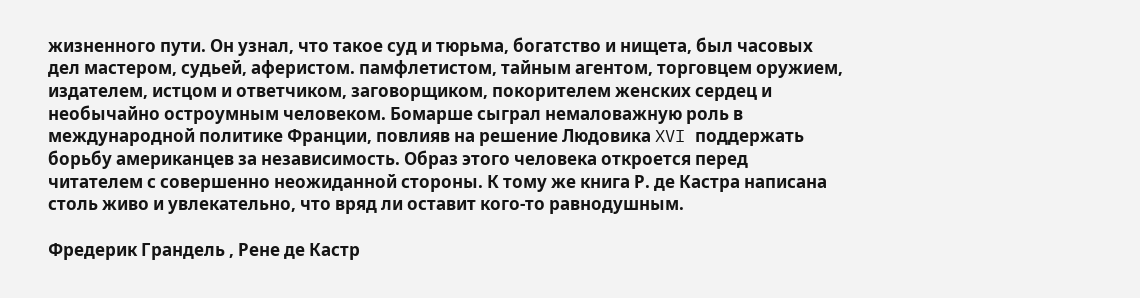жизненного пути. Он узнал, что такое суд и тюрьма, богатство и нищета, был часовых дел мастером, судьей, аферистом. памфлетистом, тайным агентом, торговцем оружием, издателем, истцом и ответчиком, заговорщиком, покорителем женских сердец и необычайно остроумным человеком. Бомарше сыграл немаловажную роль в международной политике Франции, повлияв на решение Людовика XVI поддержать борьбу американцев за независимость. Образ этого человека откроется перед читателем с совершенно неожиданной стороны. К тому же книга Р. де Кастра написана столь живо и увлекательно, что вряд ли оставит кого-то равнодушным.

Фредерик Грандель , Рене де Кастр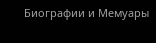Биографии и Мемуары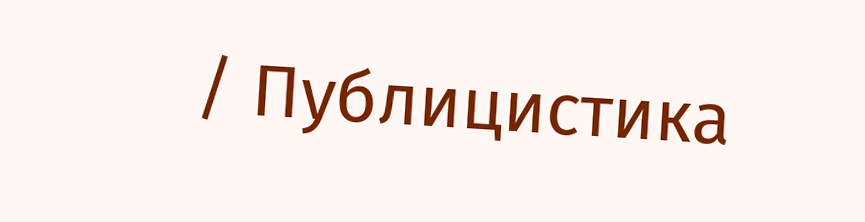/ Публицистика